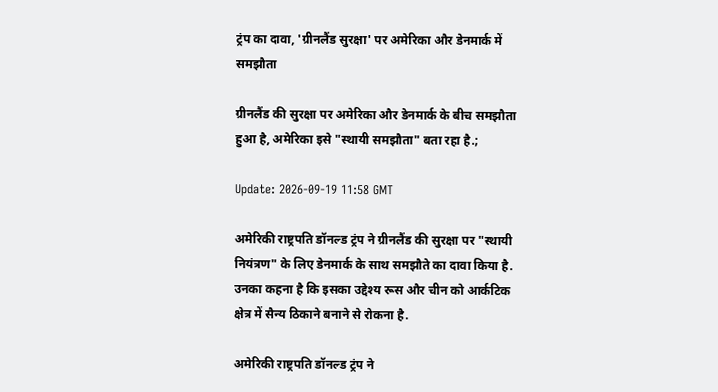ट्रंप का दावा, 'ग्रीनलैंड सुरक्षा' पर अमेरिका और डेनमार्क में समझौता

ग्रीनलैंड की सुरक्षा पर अमेरिका और डेनमार्क के बीच समझौता हुआ है, अमेरिका इसे "स्थायी समझौता" बता रहा है.;

Update: 2026-09-19 11:58 GMT

अमेरिकी राष्ट्रपति डॉनल्ड ट्रंप ने ग्रीनलैंड की सुरक्षा पर "स्थायी नियंत्रण" के लिए डेनमार्क के साथ समझौते का दावा किया है. उनका कहना है कि इसका उद्देश्य रूस और चीन को आर्कटिक क्षेत्र में सैन्य ठिकाने बनाने से रोकना है.

अमेरिकी राष्ट्रपति डॉनल्ड ट्रंप ने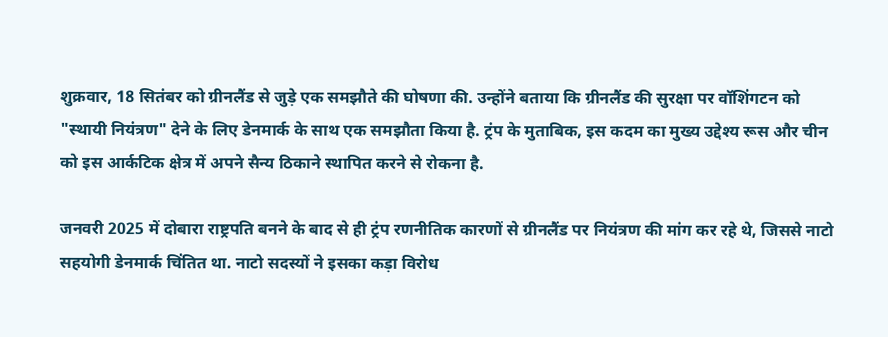शुक्रवार, 18 सितंबर को ग्रीनलैंड से जुड़े एक समझौते की घोषणा की. उन्होंने बताया कि ग्रीनलैंड की सुरक्षा पर वॉशिंगटन को "स्थायी नियंत्रण" देने के लिए डेनमार्क के साथ एक समझौता किया है. ट्रंप के मुताबिक, इस कदम का मुख्य उद्देश्य रूस और चीन को इस आर्कटिक क्षेत्र में अपने सैन्य ठिकाने स्थापित करने से रोकना है.

जनवरी 2025 में दोबारा राष्ट्रपति बनने के बाद से ही ट्रंप रणनीतिक कारणों से ग्रीनलैंड पर नियंत्रण की मांग कर रहे थे, जिससे नाटो सहयोगी डेनमार्क चिंतित था. नाटो सदस्यों ने इसका कड़ा विरोध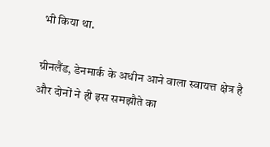भी किया था.

ग्रीनलैंड, डेनमार्क के अधीन आने वाला स्वायत्त क्षेत्र है और दोनों ने ही इस समझौते का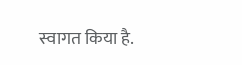स्वागत किया है.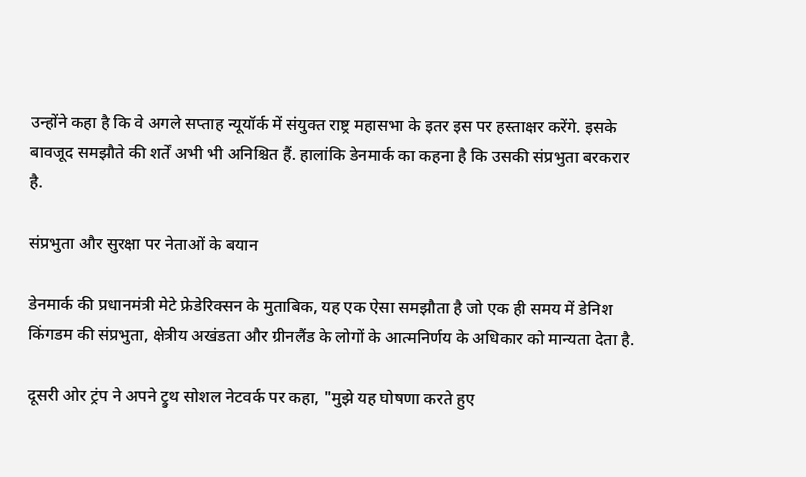उन्होंने कहा है कि वे अगले सप्ताह न्यूयॉर्क में संयुक्त राष्ट्र महासभा के इतर इस पर हस्ताक्षर करेंगे. इसके बावजूद समझौते की शर्तें अभी भी अनिश्चित हैं. हालांकि डेनमार्क का कहना है कि उसकी संप्रभुता बरकरार है.

संप्रभुता और सुरक्षा पर नेताओं के बयान

डेनमार्क की प्रधानमंत्री मेटे फ्रेडेरिक्सन के मुताबिक, यह एक ऐसा समझौता है जो एक ही समय में डेनिश किंगडम की संप्रभुता, क्षेत्रीय अखंडता और ग्रीनलैंड के लोगों के आत्मनिर्णय के अधिकार को मान्यता देता है.

दूसरी ओर ट्रंप ने अपने ट्रुथ सोशल नेटवर्क पर कहा, "मुझे यह घोषणा करते हुए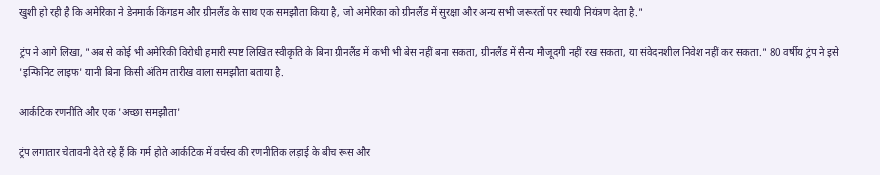खुशी हो रही है कि अमेरिका ने डेनमार्क किंगडम और ग्रीनलैंड के साथ एक समझौता किया है, जो अमेरिका को ग्रीनलैंड में सुरक्षा और अन्य सभी जरूरतों पर स्थायी नियंत्रण देता है."

ट्रंप ने आगे लिखा, "अब से कोई भी अमेरिकी विरोधी हमारी स्पष्ट लिखित स्वीकृति के बिना ग्रीनलैंड में कभी भी बेस नहीं बना सकता, ग्रीनलैंड में सैन्य मौजूदगी नहीं रख सकता, या संवेदनशील निवेश नहीं कर सकता." 80 वर्षीय ट्रंप ने इसे 'इन्फिनिट लाइफ' यानी बिना किसी अंतिम तारीख वाला समझौता बताया है.

आर्कटिक रणनीति और एक 'अच्छा समझौता'

ट्रंप लगातार चेतावनी देते रहे हैं कि गर्म होते आर्कटिक में वर्चस्व की रणनीतिक लड़ाई के बीच रूस और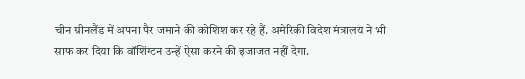चीन ग्रीनलैंड में अपना पैर जमाने की कोशिश कर रहे हैं. अमेरिकी विदेश मंत्रालय ने भी साफ कर दिया कि वॉशिंग्टन उन्हें ऐसा करने की इजाजत नहीं देगा.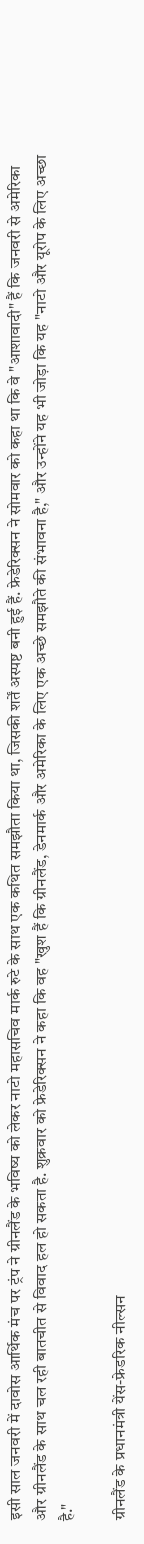इसी साल जनवरी में दावोस आर्थिक मंच पर ट्रंप ने ग्रीनलैंड के भविष्य को लेकर नाटो महासचिव मार्क रुटे के साथ एक कथित समझौता किया था, जिसकी शर्तें अस्पष्ट बनी हुई हैं. फ्रेडेरिक्सन ने सोमवार को कहा था कि वे "आशावादी" हैं कि जनवरी से अमेरिका और ग्रीनलैंड के साथ चल रही बातचीत से विवाद हल हो सकता है. शुक्रवार को फ्रेडेरिक्सन ने कहा कि वह "खुश हैं कि ग्रीनलैंड, डेनमार्क और अमेरिका के लिए एक अच्छे समझौते की संभावना है," और उन्होंने यह भी जोड़ा कि यह "नाटो और यूरोप के लिए अच्छा है."

ग्रीनलैंड के प्रधानमंत्री येंस-फ्रेडरिक नील्सन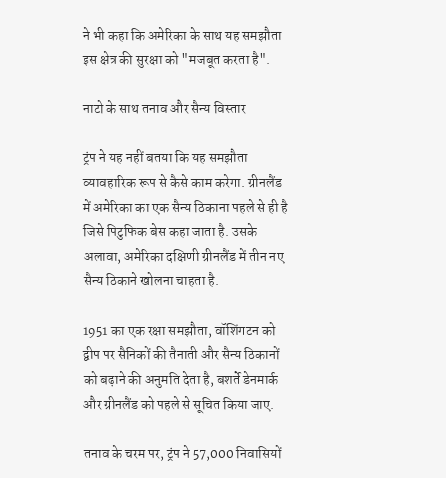ने भी कहा कि अमेरिका के साथ यह समझौता इस क्षेत्र की सुरक्षा को "मजबूत करता है".

नाटो के साथ तनाव और सैन्य विस्तार

ट्रंप ने यह नहीं बतया कि यह समझौता व्यावहारिक रूप से कैसे काम करेगा. ग्रीनलैंड में अमेरिका का एक सैन्य ठिकाना पहले से ही है जिसे पिटुफिक बेस कहा जाता है. उसके अलावा, अमेरिका दक्षिणी ग्रीनलैंड में तीन नए सैन्य ठिकाने खोलना चाहता है.

1951 का एक रक्षा समझौता, वॉशिंगटन को द्वीप पर सैनिकों की तैनाती और सैन्य ठिकानों को बढ़ाने की अनुमति देता है, बशर्ते डेनमार्क और ग्रीनलैंड को पहले से सूचित किया जाए.

तनाव के चरम पर, ट्रंप ने 57,000 निवासियों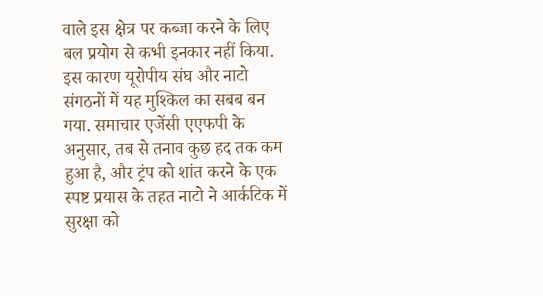वाले इस क्षेत्र पर कब्जा करने के लिए बल प्रयोग से कभी इनकार नहीं किया. इस कारण यूरोपीय संघ और नाटो संगठनों में यह मुश्किल का सबब बन गया. समाचार एजेंसी एएफपी के अनुसार, तब से तनाव कुछ हद तक कम हुआ है, और ट्रंप को शांत करने के एक स्पष्ट प्रयास के तहत नाटो ने आर्कटिक में सुरक्षा को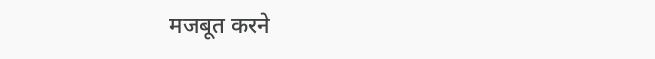मजबूत करने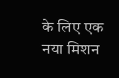के लिए एक नया मिशन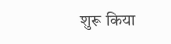शुरू किया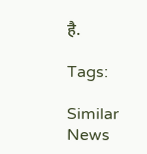है.

Tags:

Similar News